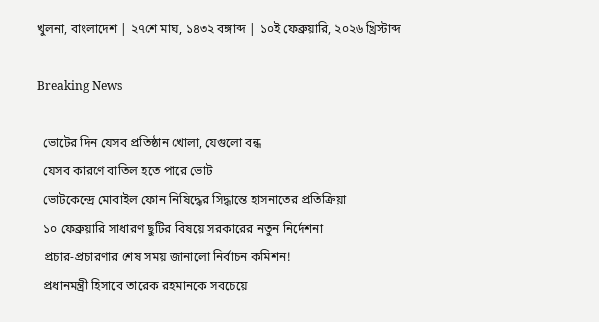খুলনা, বাংলাদেশ | ২৭শে মাঘ, ১৪৩২ বঙ্গাব্দ | ১০ই ফেব্রুয়ারি, ২০২৬ খ্রিস্টাব্দ

Breaking News

  ভোটের দিন যেসব প্রতিষ্ঠান খোলা, যেগুলো বন্ধ
  যেসব কারণে বাতিল হতে পারে ভোট
  ভোটকেন্দ্রে মোবাইল ফোন নিষিদ্ধের সিদ্ধান্তে হাসনাতের প্রতিক্রিয়া
  ১০ ফেব্রুয়ারি সাধারণ ছুটির বিষয়ে সরকারের নতুন নির্দেশনা
  প্রচার-প্রচারণার শেষ সময় জানালো নির্বাচন কমিশন!
  প্রধানমন্ত্রী হিসাবে তারেক রহমানকে সবচেয়ে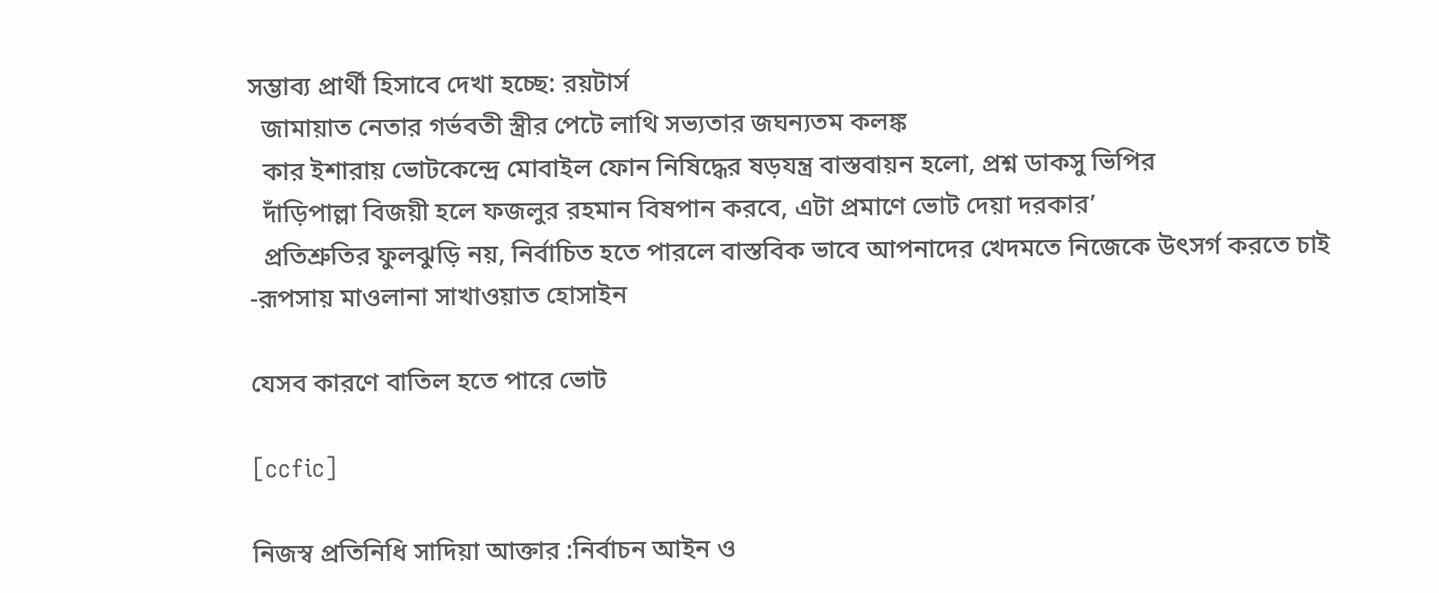সম্ভাব্য প্রার্থী হিসাবে দেখা হচ্ছে: রয়টার্স
  জামায়াত নেতার গর্ভবতী স্ত্রীর পেটে লাথি সভ্যতার জঘন্যতম কলঙ্ক
  কার ইশারায় ভোটকেন্দ্রে মোবাইল ফোন নিষিদ্ধের ষড়যন্ত্র বাস্তবায়ন হলো, প্রশ্ন ডাকসু ভিপির
  দাঁড়িপাল্লা বিজয়ী হলে ফজলুর রহমান বিষপান করবে, এটা প্রমাণে ভোট দেয়া দরকার’
  প্রতিশ্রুতির ফুলঝুড়ি নয়, নির্বাচিত হতে পারলে বাস্তবিক ভাবে আপনাদের খেদমতে নিজেকে উৎসর্গ করতে চাই -রূপসায় মাওলানা সাখাওয়াত হোসাইন

যেসব কারণে বাতিল হতে পারে ভোট

[ccfic]

নিজস্ব প্রতিনিধি সাদিয়া আক্তার :নির্বাচন আইন ও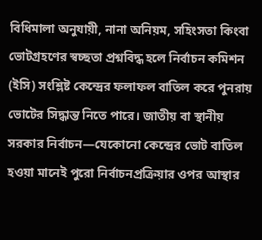বিধিমালা অনুযায়ী, নানা অনিয়ম, সহিংসতা কিংবা ভোটগ্রহণের স্বচ্ছতা প্রশ্নবিদ্ধ হলে নির্বাচন কমিশন (ইসি) সংশ্লিষ্ট কেন্দ্রের ফলাফল বাতিল করে পুনরায় ভোটের সিদ্ধান্ত নিতে পারে। জাতীয় বা স্থানীয় সরকার নির্বাচন—যেকোনো কেন্দ্রের ভোট বাতিল হওয়া মানেই পুরো নির্বাচনপ্রক্রিয়ার ওপর আস্থার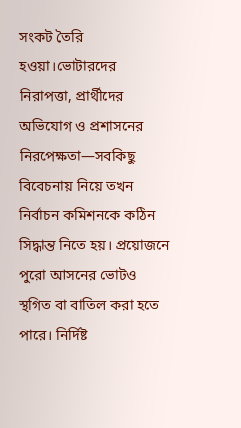সংকট তৈরি হওয়া।ভোটারদের নিরাপত্তা, প্রার্থীদের অভিযোগ ও প্রশাসনের নিরপেক্ষতা—সবকিছু বিবেচনায় নিয়ে তখন নির্বাচন কমিশনকে কঠিন সিদ্ধান্ত নিতে হয়। প্রয়োজনে পুরো আসনের ভোটও স্থগিত বা বাতিল করা হতে পারে। নির্দিষ্ট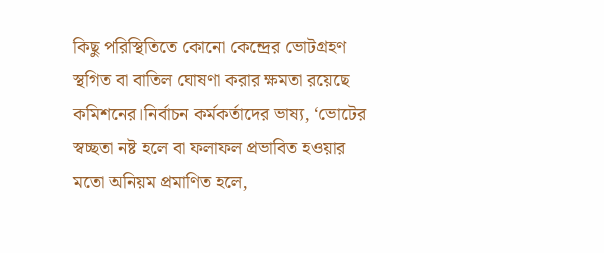কিছু পরিস্থিতিতে কোনো কেন্দ্রের ভোটগ্রহণ স্থগিত বা বাতিল ঘোষণা করার ক্ষমতা রয়েছে কমিশনের।নির্বাচন কর্মকর্তাদের ভাষ্য, ‘ভোটের স্বচ্ছতা নষ্ট হলে বা ফলাফল প্রভাবিত হওয়ার মতো অনিয়ম প্রমাণিত হলে,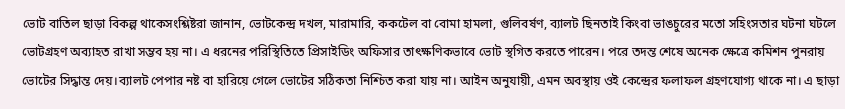ভোট বাতিল ছাড়া বিকল্প থাকেসংশ্লিষ্টরা জানান, ভোটকেন্দ্র দখল, মারামারি, ককটেল বা বোমা হামলা, গুলিবর্ষণ, ব্যালট ছিনতাই কিংবা ভাঙচুরের মতো সহিংসতার ঘটনা ঘটলে ভোটগ্রহণ অব্যাহত রাখা সম্ভব হয় না। এ ধরনের পরিস্থিতিতে প্রিসাইডিং অফিসার তাৎক্ষণিকভাবে ভোট স্থগিত করতে পারেন। পরে তদন্ত শেষে অনেক ক্ষেত্রে কমিশন পুনরায় ভোটের সিদ্ধান্ত দেয়।ব্যালট পেপার নষ্ট বা হারিয়ে গেলে ভোটের সঠিকতা নিশ্চিত করা যায় না। আইন অনুযায়ী, এমন অবস্থায় ওই কেন্দ্রের ফলাফল গ্রহণযোগ্য থাকে না। এ ছাড়া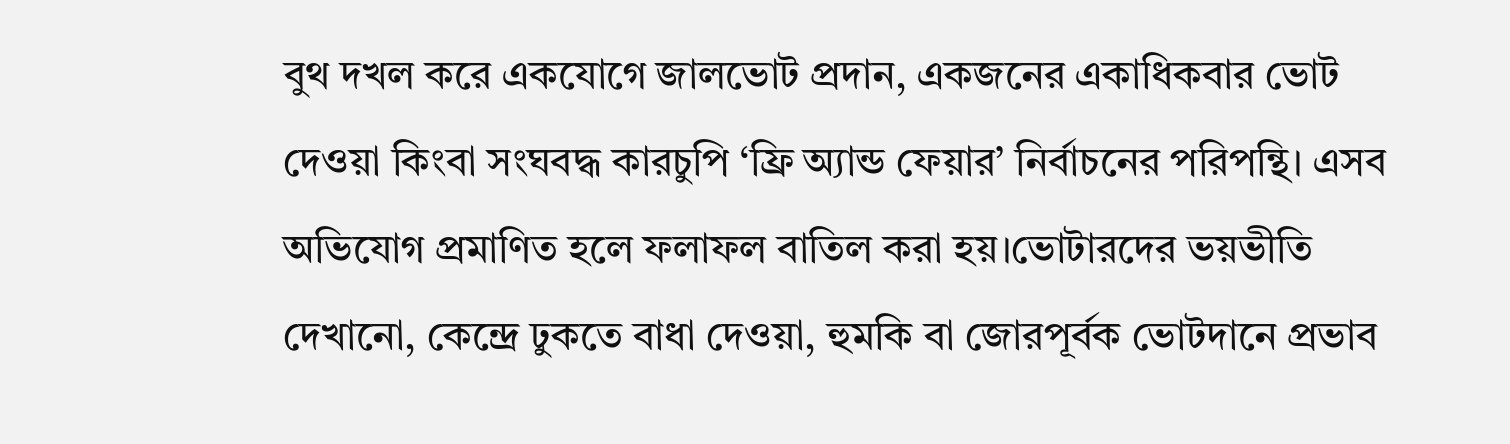বুথ দখল করে একযোগে জালভোট প্রদান, একজনের একাধিকবার ভোট দেওয়া কিংবা সংঘবদ্ধ কারচুপি ‘ফ্রি অ্যান্ড ফেয়ার’ নির্বাচনের পরিপন্থি। এসব অভিযোগ প্রমাণিত হলে ফলাফল বাতিল করা হয়।ভোটারদের ভয়ভীতি দেখানো, কেন্দ্রে ঢুকতে বাধা দেওয়া, হুমকি বা জোরপূর্বক ভোটদানে প্রভাব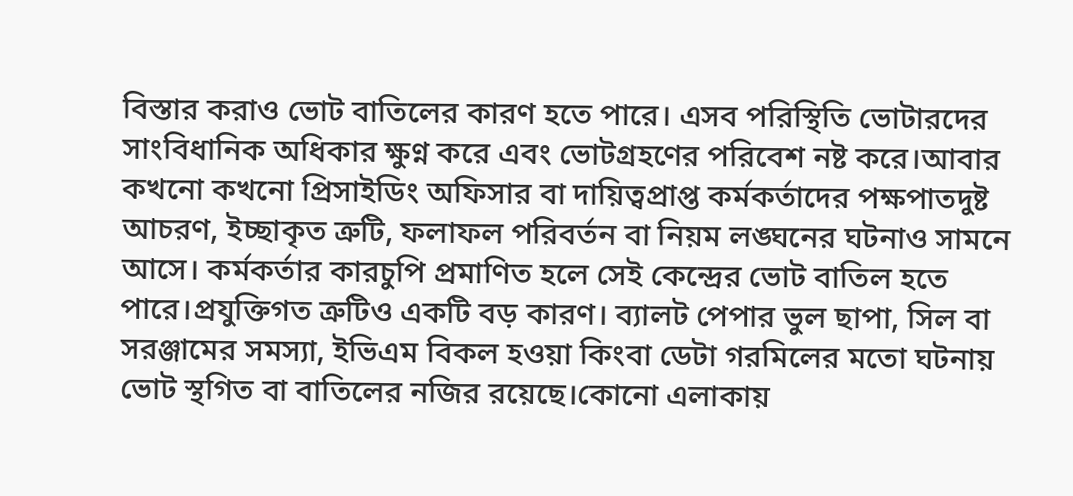বিস্তার করাও ভোট বাতিলের কারণ হতে পারে। এসব পরিস্থিতি ভোটারদের সাংবিধানিক অধিকার ক্ষুণ্ন করে এবং ভোটগ্রহণের পরিবেশ নষ্ট করে।আবার কখনো কখনো প্রিসাইডিং অফিসার বা দায়িত্বপ্রাপ্ত কর্মকর্তাদের পক্ষপাতদুষ্ট আচরণ, ইচ্ছাকৃত ত্রুটি, ফলাফল পরিবর্তন বা নিয়ম লঙ্ঘনের ঘটনাও সামনে আসে। কর্মকর্তার কারচুপি প্রমাণিত হলে সেই কেন্দ্রের ভোট বাতিল হতে পারে।প্রযুক্তিগত ত্রুটিও একটি বড় কারণ। ব্যালট পেপার ভুল ছাপা, সিল বা সরঞ্জামের সমস্যা, ইভিএম বিকল হওয়া কিংবা ডেটা গরমিলের মতো ঘটনায় ভোট স্থগিত বা বাতিলের নজির রয়েছে।কোনো এলাকায়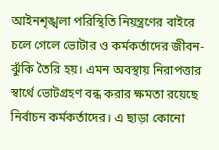আইনশৃঙ্খলা পরিস্থিতি নিয়ন্ত্রণের বাইরে চলে গেলে ভোটার ও কর্মকর্তাদের জীবন-ঝুঁকি তৈরি হয়। এমন অবস্থায় নিরাপত্তার স্বার্থে ভোটগ্রহণ বন্ধ করার ক্ষমতা রয়েছে নির্বাচন কর্মকর্তাদের। এ ছাড়া কোনো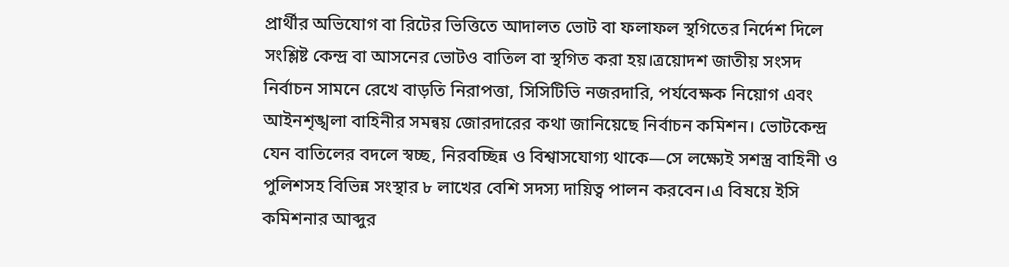প্রার্থীর অভিযোগ বা রিটের ভিত্তিতে আদালত ভোট বা ফলাফল স্থগিতের নির্দেশ দিলে সংশ্লিষ্ট কেন্দ্র বা আসনের ভোটও বাতিল বা স্থগিত করা হয়।ত্রয়োদশ জাতীয় সংসদ নির্বাচন সামনে রেখে বাড়তি নিরাপত্তা, সিসিটিভি নজরদারি, পর্যবেক্ষক নিয়োগ এবং আইনশৃঙ্খলা বাহিনীর সমন্বয় জোরদারের কথা জানিয়েছে নির্বাচন কমিশন। ভোটকেন্দ্র যেন বাতিলের বদলে স্বচ্ছ, নিরবচ্ছিন্ন ও বিশ্বাসযোগ্য থাকে—সে লক্ষ্যেই সশস্ত্র বাহিনী ও পুলিশসহ বিভিন্ন সংস্থার ৮ লাখের বেশি সদস্য দায়িত্ব পালন করবেন।এ বিষয়ে ইসি কমিশনার আব্দুর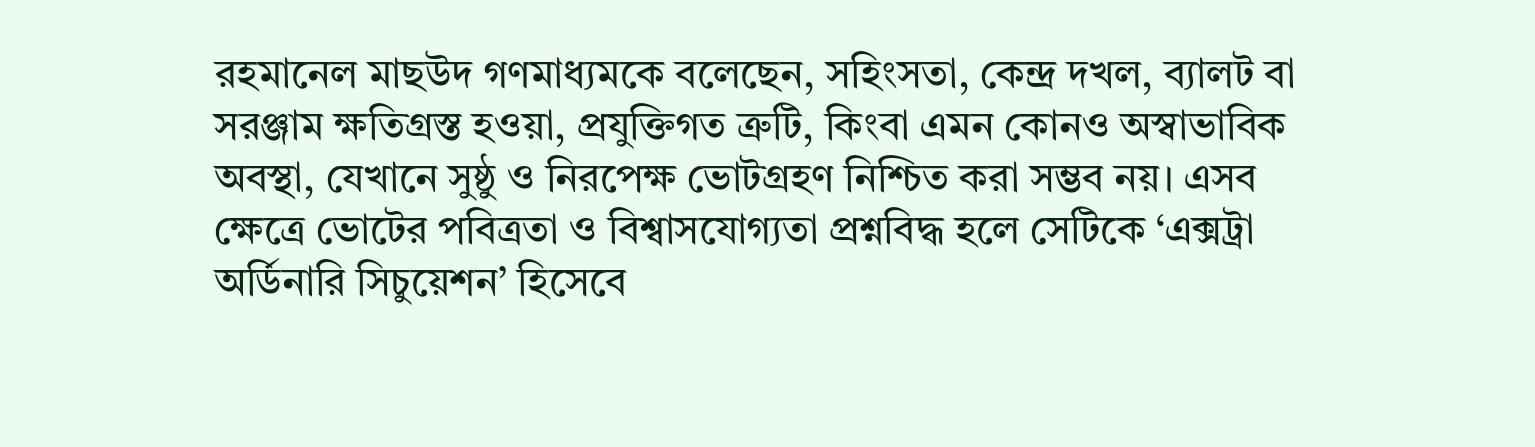রহমানেল মাছউদ গণমাধ্যমকে বলেছেন, সহিংসতা, কেন্দ্র দখল, ব্যালট বা সরঞ্জাম ক্ষতিগ্রস্ত হওয়া, প্রযুক্তিগত ত্রুটি, কিংবা এমন কোনও অস্বাভাবিক অবস্থা, যেখানে সুষ্ঠু ও নিরপেক্ষ ভোটগ্রহণ নিশ্চিত করা সম্ভব নয়। এসব ক্ষেত্রে ভোটের পবিত্রতা ও বিশ্বাসযোগ্যতা প্রশ্নবিদ্ধ হলে সেটিকে ‘এক্সট্রা অর্ডিনারি সিচুয়েশন’ হিসেবে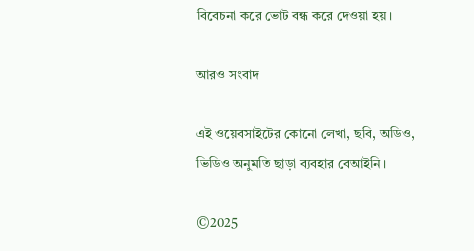বিবেচনা করে ভোট বন্ধ করে দেওয়া হয়।

আরও সংবাদ

এই ওয়েবসাইটের কোনো লেখা, ছবি, অডিও, ভিডিও অনুমতি ছাড়া ব্যবহার বেআইনি।

©2025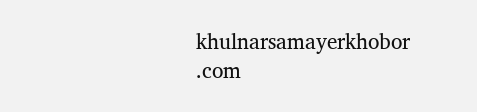khulnarsamayerkhobor .com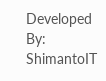Developed By: ShimantoIT